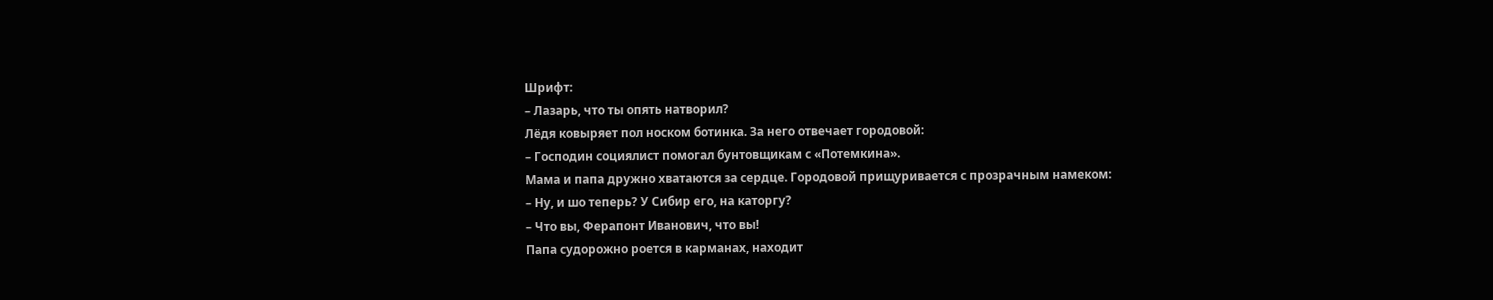Шрифт:
– Лазарь, что ты опять натворил?
Лёдя ковыряет пол носком ботинка. За него отвечает городовой:
– Господин социялист помогал бунтовщикам с «Потемкина».
Мама и папа дружно хватаются за сердце. Городовой прищуривается с прозрачным намеком:
– Ну, и шо теперь? У Сибир его, на каторгу?
– Что вы, Ферапонт Иванович, что вы!
Папа судорожно роется в карманах, находит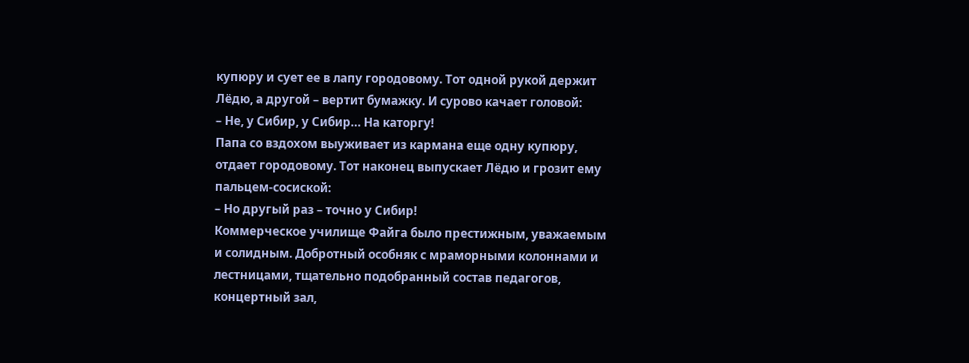купюру и сует ее в лапу городовому. Тот одной рукой держит Лёдю, а другой – вертит бумажку. И сурово качает головой:
– Не, у Сибир, у Сибир… На каторгу!
Папа со вздохом выуживает из кармана еще одну купюру, отдает городовому. Тот наконец выпускает Лёдю и грозит ему пальцем-сосиской:
– Но другый раз – точно у Сибир!
Коммерческое училище Файга было престижным, уважаемым и солидным. Добротный особняк с мраморными колоннами и лестницами, тщательно подобранный состав педагогов, концертный зал,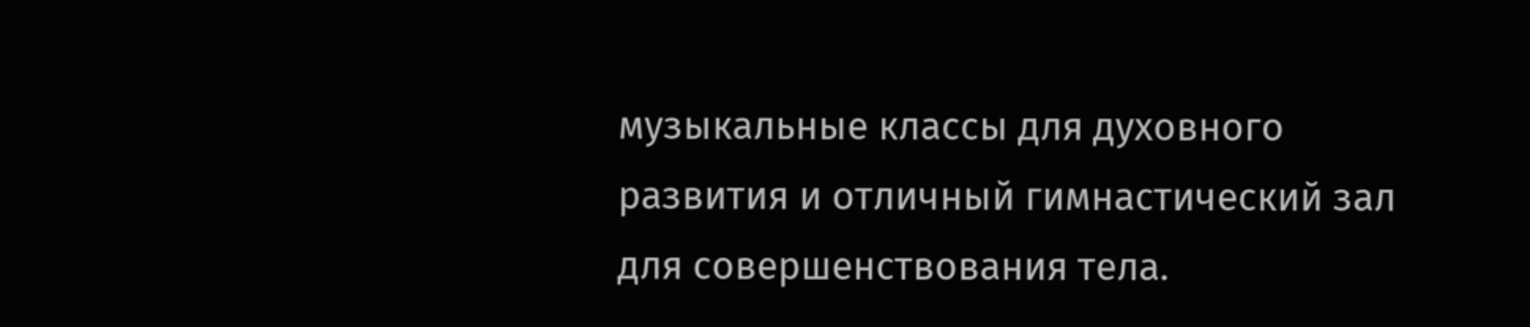музыкальные классы для духовного развития и отличный гимнастический зал для совершенствования тела.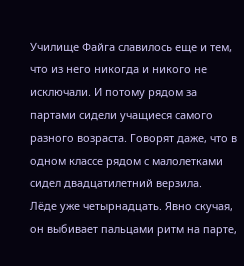Училище Файга славилось еще и тем, что из него никогда и никого не исключали. И потому рядом за партами сидели учащиеся самого разного возраста. Говорят даже, что в одном классе рядом с малолетками сидел двадцатилетний верзила.
Лёде уже четырнадцать. Явно скучая, он выбивает пальцами ритм на парте,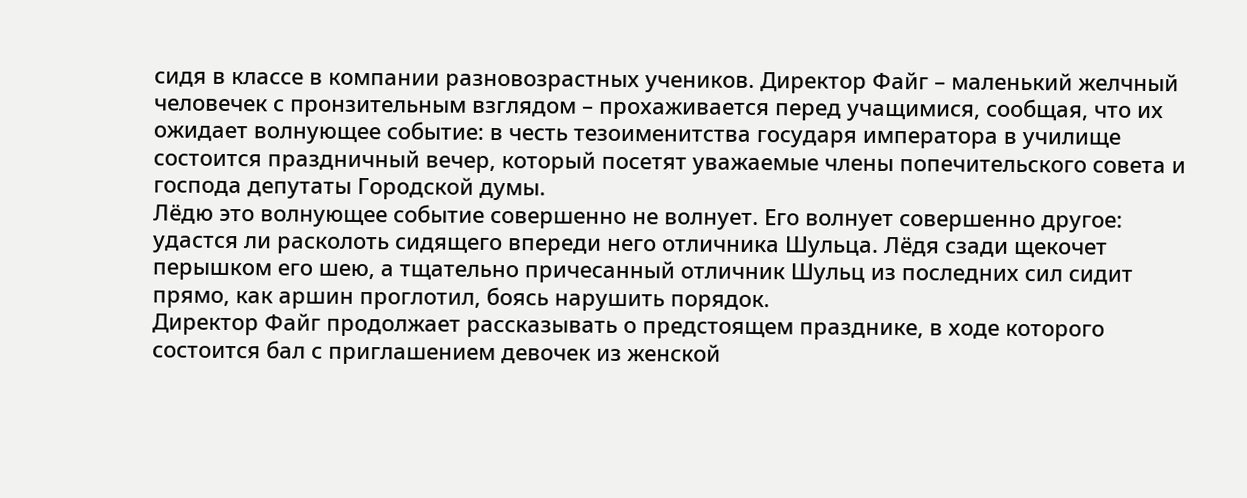сидя в классе в компании разновозрастных учеников. Директор Файг – маленький желчный человечек с пронзительным взглядом – прохаживается перед учащимися, сообщая, что их ожидает волнующее событие: в честь тезоименитства государя императора в училище состоится праздничный вечер, который посетят уважаемые члены попечительского совета и господа депутаты Городской думы.
Лёдю это волнующее событие совершенно не волнует. Его волнует совершенно другое: удастся ли расколоть сидящего впереди него отличника Шульца. Лёдя сзади щекочет перышком его шею, а тщательно причесанный отличник Шульц из последних сил сидит прямо, как аршин проглотил, боясь нарушить порядок.
Директор Файг продолжает рассказывать о предстоящем празднике, в ходе которого состоится бал с приглашением девочек из женской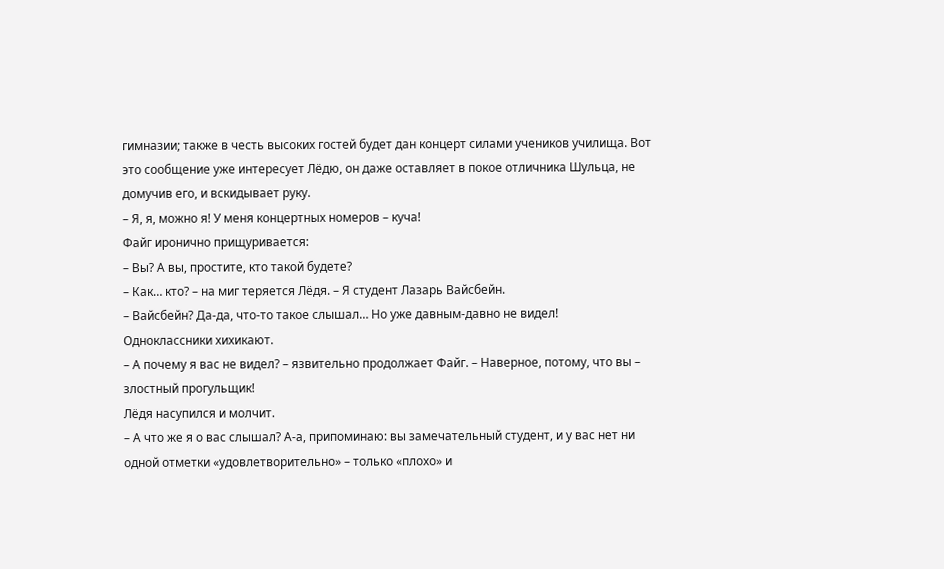гимназии; также в честь высоких гостей будет дан концерт силами учеников училища. Вот это сообщение уже интересует Лёдю, он даже оставляет в покое отличника Шульца, не домучив его, и вскидывает руку.
– Я, я, можно я! У меня концертных номеров – куча!
Файг иронично прищуривается:
– Вы? А вы, простите, кто такой будете?
– Как… кто? – на миг теряется Лёдя. – Я студент Лазарь Вайсбейн.
– Вайсбейн? Да-да, что-то такое слышал… Но уже давным-давно не видел!
Одноклассники хихикают.
– А почему я вас не видел? – язвительно продолжает Файг. – Наверное, потому, что вы – злостный прогульщик!
Лёдя насупился и молчит.
– А что же я о вас слышал? А-а, припоминаю: вы замечательный студент, и у вас нет ни одной отметки «удовлетворительно» – только «плохо» и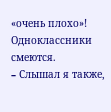«очень плохо»!
Одноклассники смеются.
– Cлышал я также,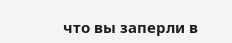что вы заперли в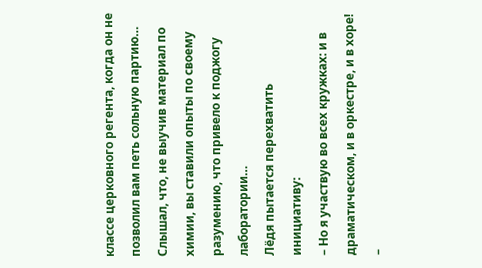классе церковного регента, когда он не позволил вам петь сольную партию… Слышал, что, не выучив материал по химии, вы ставили опыты по своему разумению, что привело к поджогу лаборатории…
Лёдя пытается перехватить инициативу:
– Но я участвую во всех кружках: и в драматическом, и в оркестре, и в хоре!
–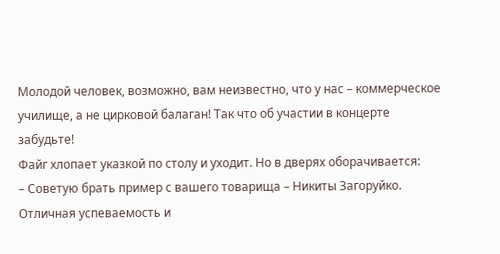Молодой человек, возможно, вам неизвестно, что у нас – коммерческое училище, а не цирковой балаган! Так что об участии в концерте забудьте!
Файг хлопает указкой по столу и уходит. Но в дверях оборачивается:
– Советую брать пример с вашего товарища – Никиты Загоруйко. Отличная успеваемость и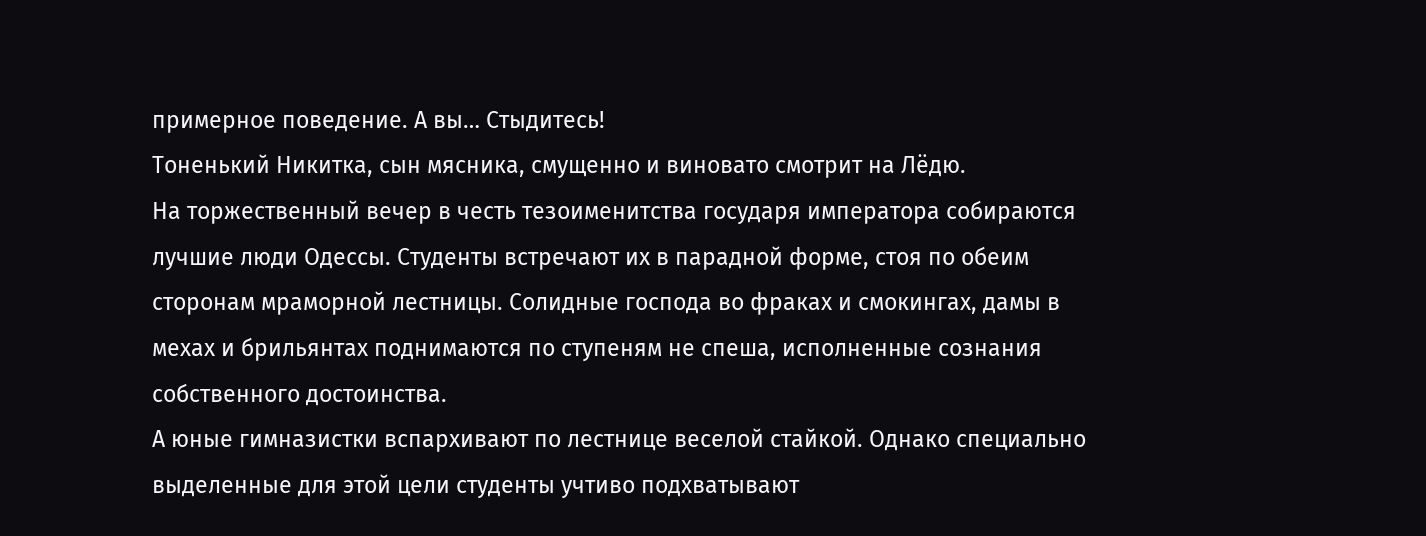примерное поведение. А вы… Стыдитесь!
Тоненький Никитка, сын мясника, смущенно и виновато смотрит на Лёдю.
На торжественный вечер в честь тезоименитства государя императора собираются лучшие люди Одессы. Студенты встречают их в парадной форме, стоя по обеим сторонам мраморной лестницы. Солидные господа во фраках и смокингах, дамы в мехах и брильянтах поднимаются по ступеням не спеша, исполненные сознания собственного достоинства.
А юные гимназистки вспархивают по лестнице веселой стайкой. Однако специально выделенные для этой цели студенты учтиво подхватывают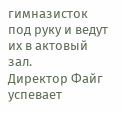гимназисток под руку и ведут их в актовый зал.
Директор Файг успевает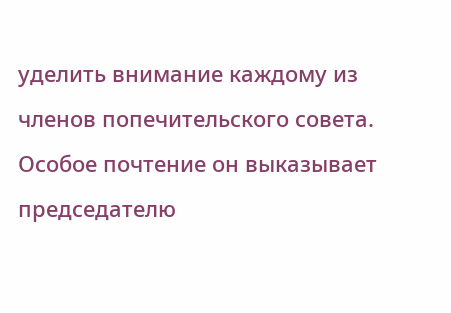уделить внимание каждому из членов попечительского совета. Особое почтение он выказывает председателю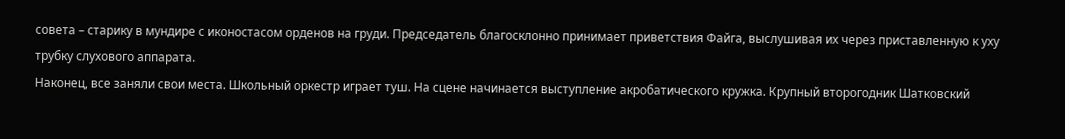совета – старику в мундире с иконостасом орденов на груди. Председатель благосклонно принимает приветствия Файга, выслушивая их через приставленную к уху трубку слухового аппарата.
Наконец, все заняли свои места. Школьный оркестр играет туш. На сцене начинается выступление акробатического кружка. Крупный второгодник Шатковский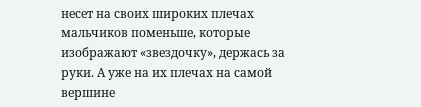несет на своих широких плечах мальчиков поменьше, которые изображают «звездочку», держась за руки. А уже на их плечах на самой вершине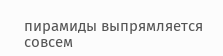пирамиды выпрямляется совсем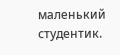маленький студентик.